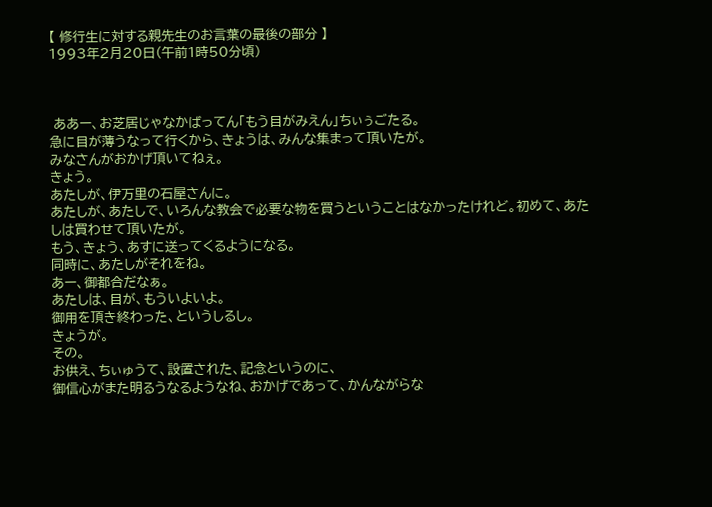【 修行生に対する親先生のお言葉の最後の部分 】
1993年2月20日(午前1時50分頃)



 ああー、お芝居じゃなかばってん「もう目がみえん」ちぃぅごたる。
急に目が薄うなって行くから、きょうは、みんな集まって頂いたが。
みなさんがおかげ頂いてねぇ。
きょう。
あたしが、伊万里の石屋さんに。
あたしが、あたしで、いろんな教会で必要な物を買うということはなかったけれど。初めて、あたしは買わせて頂いたが。
もう、きょう、あすに送ってくるようになる。
同時に、あたしがそれをね。
あー、御都合だなぁ。
あたしは、目が、もういよいよ。
御用を頂き終わった、というしるし。
きょうが。
その。
お供え、ちぃゅうて、設置された、記念というのに、
御信心がまた明るうなるようなね、おかげであって、かんながらな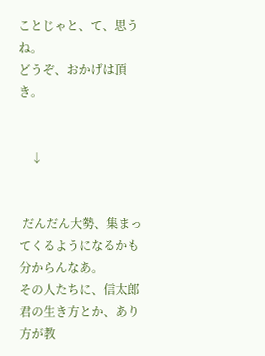ことじゃと、て、思うね。
どうぞ、おかげは頂き。


    ↓


 だんだん大勢、集まってくるようになるかも分からんなあ。
その人たちに、信太郎君の生き方とか、あり方が教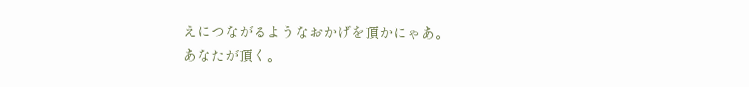えにつながるようなおかげを頂かにゃあ。
あなたが頂く。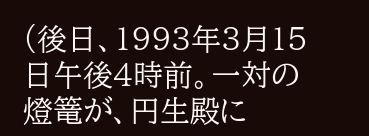(後日、1993年3月15日午後4時前。一対の燈篭が、円生殿に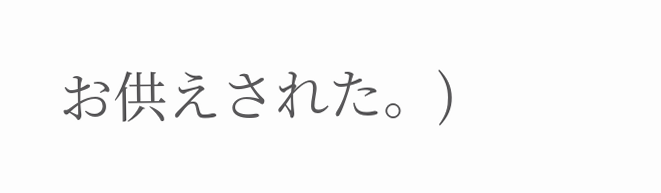お供えされた。)